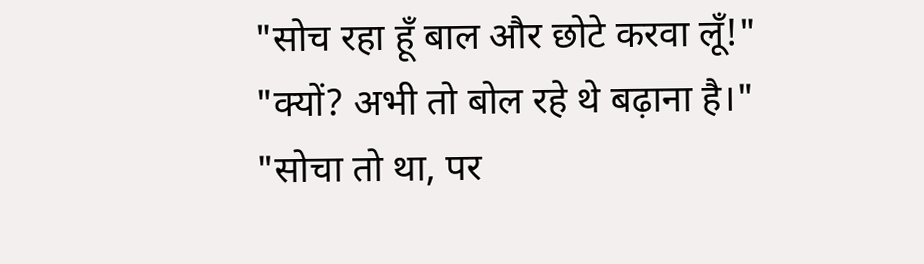"सोच रहा हूँ बाल और छोटे करवा लूँ!" "क्यों? अभी तो बोल रहे थे बढ़ाना है।" "सोचा तो था, पर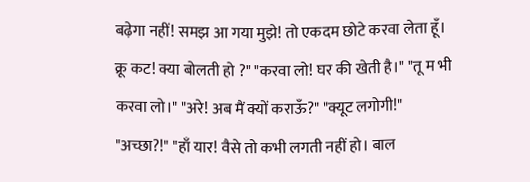बढ़ेगा नहीं! समझ आ गया मुझे! तो एकदम छोटे करवा लेता हूँ। क्रू कट! क्या बोलती हो ?" "करवा लो! घर की खेती है।" "तू म भी करवा लो।" "अरे! अब मैं क्यों कराऊँ?" "क्यूट लगोगी!" "अच्छा?!" "हाँ यार! वैसे तो कभी लगती नहीं हो। बाल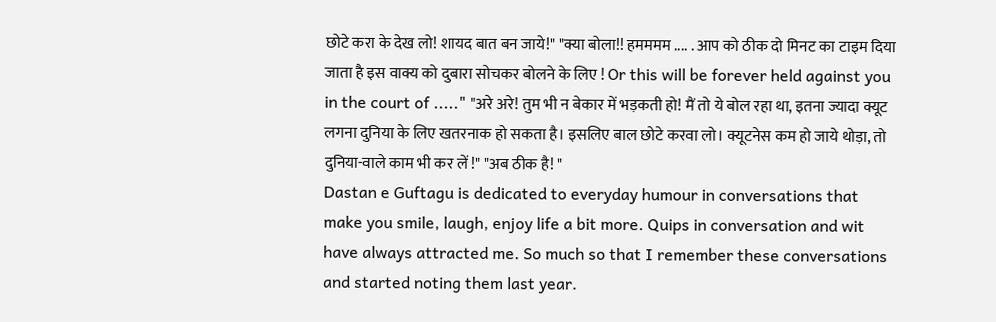छोटे करा के देख लो! शायद बात बन जाये!" "क्या बोला!! हमममम .... . आप को ठीक दो मिनट का टाइम दिया जाता है इस वाक्य को दुबारा सोचकर बोलने के लिए ! Or this will be forever held against you in the court of ....." "अरे अरे! तुम भी न बेकार में भड़कती हो! मैं तो ये बोल रहा था, इतना ज्यादा क्यूट लगना दुनिया के लिए खतरनाक हो सकता है। इसलिए बाल छोटे करवा लो। क्यूटनेस कम हो जाये थोड़ा, तो दुनिया-वाले काम भी कर लें !" "अब ठीक है! "
Dastan e Guftagu is dedicated to everyday humour in conversations that make you smile, laugh, enjoy life a bit more. Quips in conversation and wit have always attracted me. So much so that I remember these conversations and started noting them last year.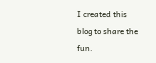I created this blog to share the fun.